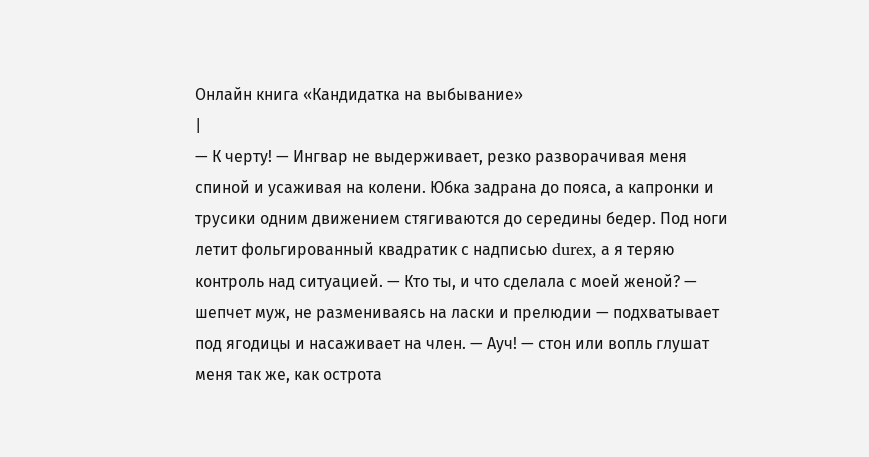Онлайн книга «Кандидатка на выбывание»
|
— К черту! — Ингвар не выдерживает, резко разворачивая меня спиной и усаживая на колени. Юбка задрана до пояса, а капронки и трусики одним движением стягиваются до середины бедер. Под ноги летит фольгированный квадратик с надписью durex, а я теряю контроль над ситуацией. — Кто ты, и что сделала с моей женой? — шепчет муж, не размениваясь на ласки и прелюдии — подхватывает под ягодицы и насаживает на член. — Ауч! — стон или вопль глушат меня так же, как острота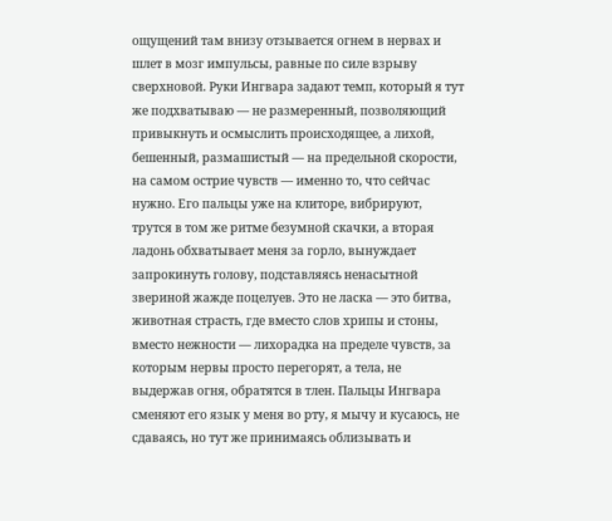ощущений там внизу отзывается огнем в нервах и шлет в мозг импульсы, равные по силе взрыву сверхновой. Руки Ингвара задают темп, который я тут же подхватываю — не размеренный, позволяющий привыкнуть и осмыслить происходящее, а лихой, бешенный, размашистый — на предельной скорости, на самом острие чувств — именно то, что сейчас нужно. Его пальцы уже на клиторе, вибрируют, трутся в том же ритме безумной скачки, а вторая ладонь обхватывает меня за горло, вынуждает запрокинуть голову, подставляясь ненасытной звериной жажде поцелуев. Это не ласка — это битва, животная страсть, где вместо слов хрипы и стоны, вместо нежности — лихорадка на пределе чувств, за которым нервы просто перегорят, а тела, не выдержав огня, обратятся в тлен. Пальцы Ингвара сменяют его язык у меня во рту, я мычу и кусаюсь, не сдаваясь, но тут же принимаясь облизывать и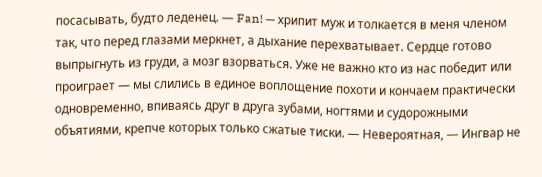посасывать, будто леденец. — Fan! — хрипит муж и толкается в меня членом так, что перед глазами меркнет, а дыхание перехватывает. Сердце готово выпрыгнуть из груди, а мозг взорваться. Уже не важно кто из нас победит или проиграет — мы слились в единое воплощение похоти и кончаем практически одновременно, впиваясь друг в друга зубами, ногтями и судорожными объятиями, крепче которых только сжатые тиски. — Невероятная, — Ингвар не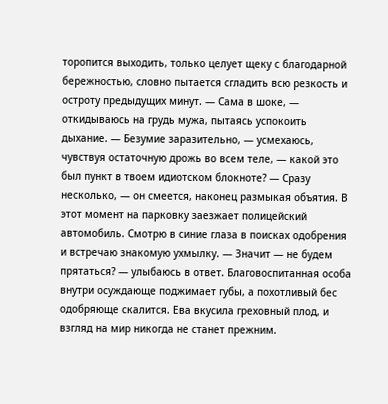торопится выходить, только целует щеку с благодарной бережностью, словно пытается сгладить всю резкость и остроту предыдущих минут. — Сама в шоке, — откидываюсь на грудь мужа, пытаясь успокоить дыхание. — Безумие заразительно, — усмехаюсь, чувствуя остаточную дрожь во всем теле, — какой это был пункт в твоем идиотском блокноте? — Сразу несколько, — он смеется, наконец размыкая объятия. В этот момент на парковку заезжает полицейский автомобиль. Смотрю в синие глаза в поисках одобрения и встречаю знакомую ухмылку. — Значит — не будем прятаться? — улыбаюсь в ответ. Благовоспитанная особа внутри осуждающе поджимает губы, а похотливый бес одобряюще скалится. Ева вкусила греховный плод, и взгляд на мир никогда не станет прежним.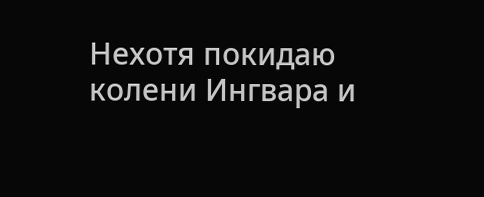Нехотя покидаю колени Ингвара и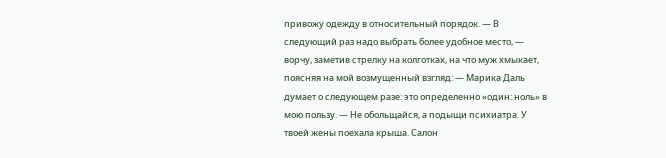привожу одежду в относительный порядок. — В следующий раз надо выбрать более удобное место, — ворчу, заметив стрелку на колготках, на что муж хмыкает, поясняя на мой возмущенный взгляд: — Марика Даль думает о следующем разе: это определенно «один: ноль» в мою пользу. — Не обольщайся, а подыщи психиатра. У твоей жены поехала крыша. Салон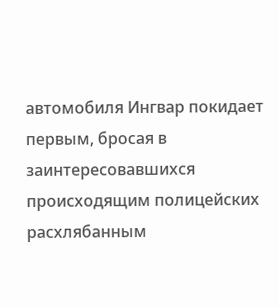автомобиля Ингвар покидает первым, бросая в заинтересовавшихся происходящим полицейских расхлябанным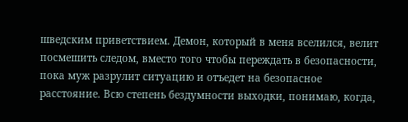шведским приветствием. Демон, который в меня вселился, велит посмешить следом, вместо того чтобы переждать в безопасности, пока муж разрулит ситуацию и отъедет на безопасное расстояние. Всю степень бездумности выходки, понимаю, когда,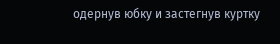одернув юбку и застегнув куртку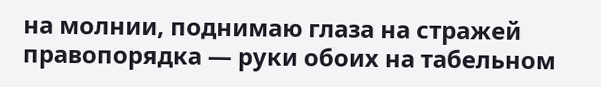на молнии, поднимаю глаза на стражей правопорядка — руки обоих на табельном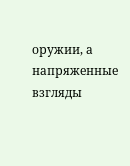оружии, а напряженные взгляды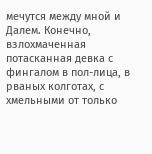мечутся между мной и Далем. Конечно, взлохмаченная потасканная девка с фингалом в пол-лица, в рваных колготах, с хмельными от только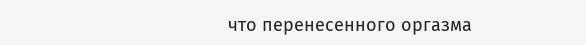что перенесенного оргазма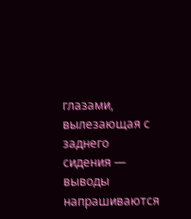глазами, вылезающая с заднего сидения — выводы напрашиваются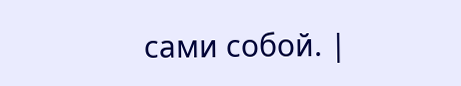сами собой. |